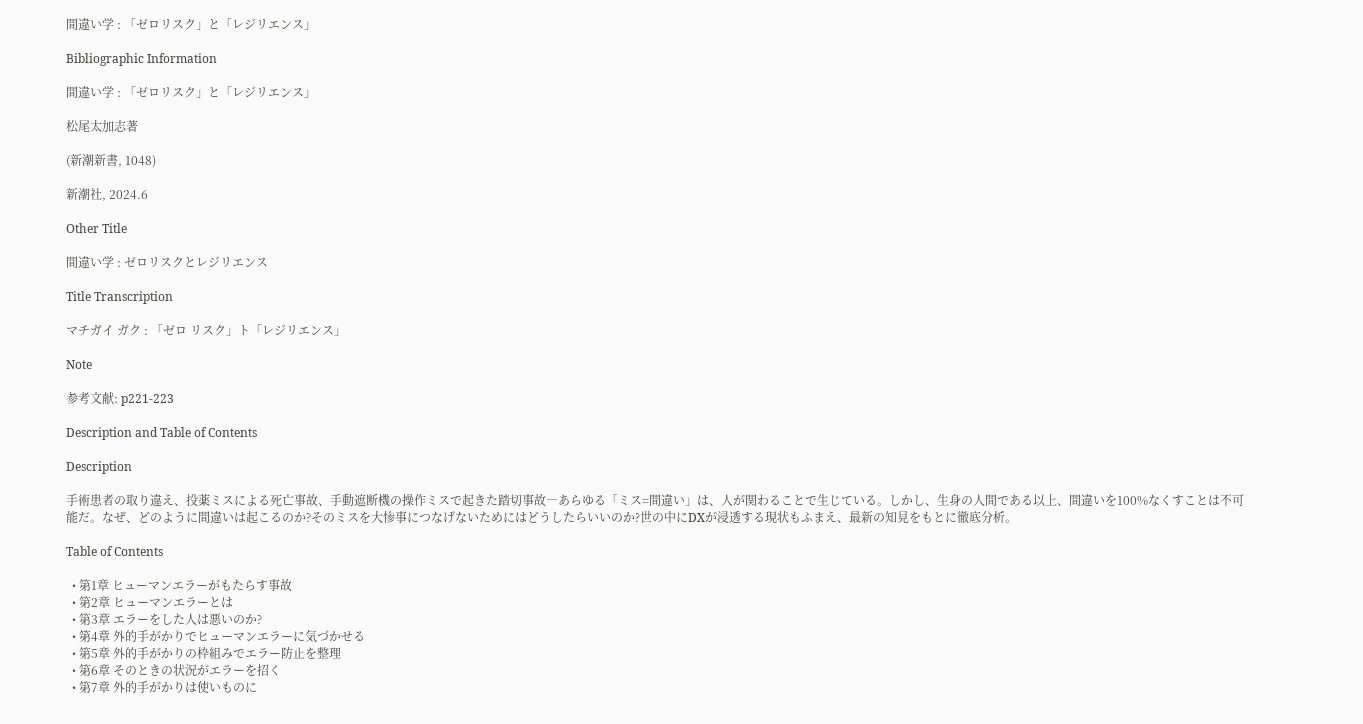間違い学 : 「ゼロリスク」と「レジリエンス」

Bibliographic Information

間違い学 : 「ゼロリスク」と「レジリエンス」

松尾太加志著

(新潮新書, 1048)

新潮社, 2024.6

Other Title

間違い学 : ゼロリスクとレジリエンス

Title Transcription

マチガイ ガク : 「ゼロ リスク」ト「レジリエンス」

Note

参考文献: p221-223

Description and Table of Contents

Description

手術患者の取り違え、投薬ミスによる死亡事故、手動遮断機の操作ミスで起きた踏切事故―あらゆる「ミス=間違い」は、人が関わることで生じている。しかし、生身の人間である以上、間違いを100%なくすことは不可能だ。なぜ、どのように間違いは起こるのか?そのミスを大惨事につなげないためにはどうしたらいいのか?世の中にDXが浸透する現状もふまえ、最新の知見をもとに徹底分析。

Table of Contents

  • 第1章 ヒューマンエラーがもたらす事故
  • 第2章 ヒューマンエラーとは
  • 第3章 エラーをした人は悪いのか?
  • 第4章 外的手がかりでヒューマンエラーに気づかせる
  • 第5章 外的手がかりの枠組みでエラー防止を整理
  • 第6章 そのときの状況がエラーを招く
  • 第7章 外的手がかりは使いものに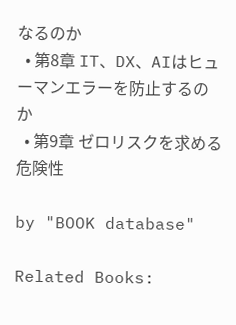なるのか
  • 第8章 IT、DX、AIはヒューマンエラーを防止するのか
  • 第9章 ゼロリスクを求める危険性

by "BOOK database"

Related Books: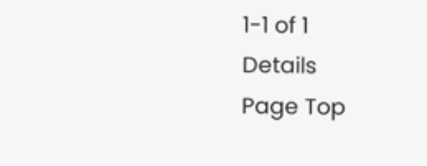1-1 of 1
Details
Page Top